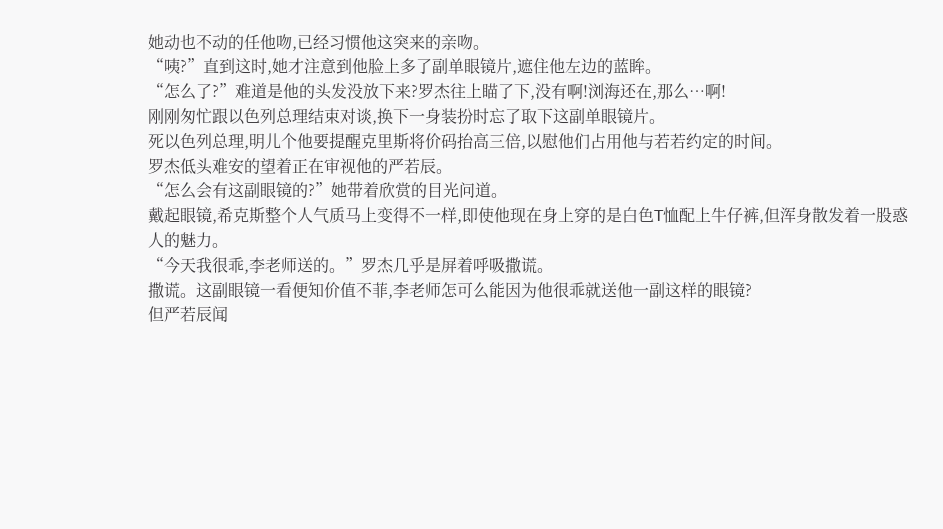她动也不动的任他吻,已经习惯他这突来的亲吻。
“咦?”直到这时,她才注意到他脸上多了副单眼镜片,遮住他左边的蓝眸。
“怎么了?”难道是他的头发没放下来?罗杰往上瞄了下,没有啊!浏海还在,那么…啊!
刚刚匆忙跟以色列总理结束对谈,换下一身装扮时忘了取下这副单眼镜片。
死以色列总理,明儿个他要提醒克里斯将价码抬高三倍,以慰他们占用他与若若约定的时间。
罗杰低头难安的望着正在审视他的严若辰。
“怎么会有这副眼镜的?”她带着欣赏的目光问道。
戴起眼镜,希克斯整个人气质马上变得不一样,即使他现在身上穿的是白色T恤配上牛仔裤,但浑身散发着一股惑人的魅力。
“今天我很乖,李老师送的。”罗杰几乎是屏着呼吸撒谎。
撒谎。这副眼镜一看便知价值不菲,李老师怎可么能因为他很乖就送他一副这样的眼镜?
但严若辰闻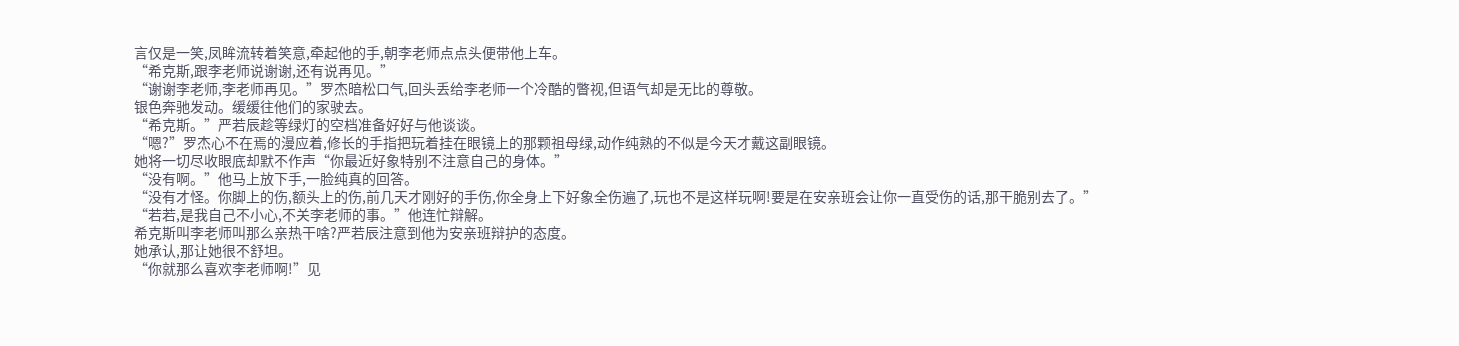言仅是一笑,凤眸流转着笑意,牵起他的手,朝李老师点点头便带他上车。
“希克斯,跟李老师说谢谢,还有说再见。”
“谢谢李老师,李老师再见。”罗杰暗松口气,回头丢给李老师一个冷酷的瞥视,但语气却是无比的尊敬。
银色奔驰发动。缓缓往他们的家驶去。
“希克斯。”严若辰趁等绿灯的空档准备好好与他谈谈。
“嗯?”罗杰心不在焉的漫应着,修长的手指把玩着挂在眼镜上的那颗祖母绿,动作纯熟的不似是今天才戴这副眼镜。
她将一切尽收眼底却默不作声“你最近好象特别不注意自己的身体。”
“没有啊。”他马上放下手,一脸纯真的回答。
“没有才怪。你脚上的伤,额头上的伤,前几天才刚好的手伤,你全身上下好象全伤遍了,玩也不是这样玩啊!要是在安亲班会让你一直受伤的话,那干脆别去了。”
“若若,是我自己不小心,不关李老师的事。”他连忙辩解。
希克斯叫李老师叫那么亲热干啥?严若辰注意到他为安亲班辩护的态度。
她承认,那让她很不舒坦。
“你就那么喜欢李老师啊!”见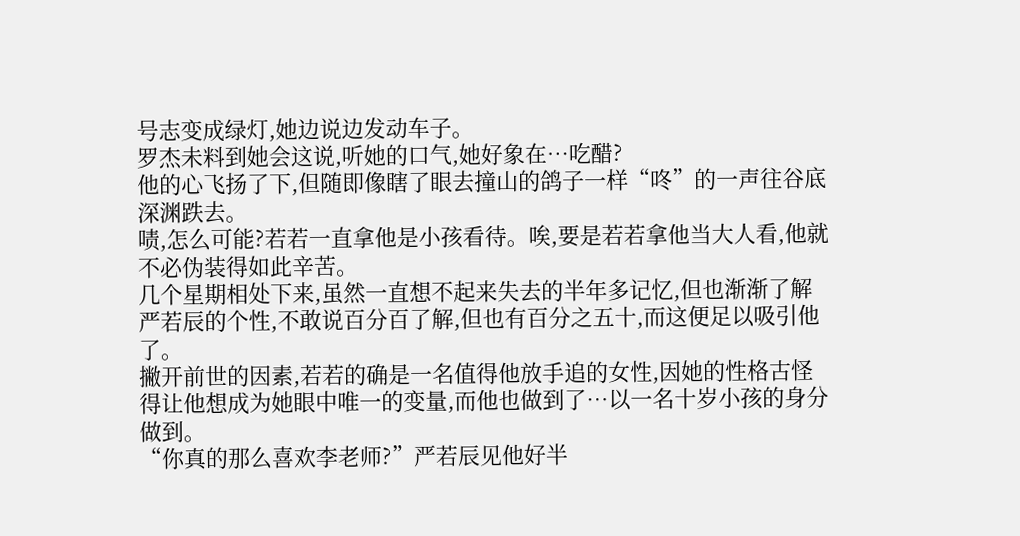号志变成绿灯,她边说边发动车子。
罗杰未料到她会这说,听她的口气,她好象在…吃醋?
他的心飞扬了下,但随即像瞎了眼去撞山的鸽子一样“咚”的一声往谷底深渊跌去。
啧,怎么可能?若若一直拿他是小孩看待。唉,要是若若拿他当大人看,他就不必伪装得如此辛苦。
几个星期相处下来,虽然一直想不起来失去的半年多记忆,但也渐渐了解严若辰的个性,不敢说百分百了解,但也有百分之五十,而这便足以吸引他了。
撇开前世的因素,若若的确是一名值得他放手追的女性,因她的性格古怪得让他想成为她眼中唯一的变量,而他也做到了…以一名十岁小孩的身分做到。
“你真的那么喜欢李老师?”严若辰见他好半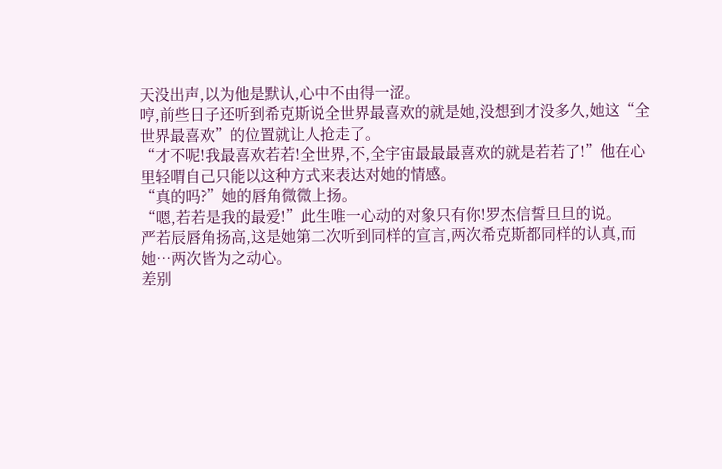天没出声,以为他是默认,心中不由得一涩。
哼,前些日子还听到希克斯说全世界最喜欢的就是她,没想到才没多久,她这“全世界最喜欢”的位置就让人抢走了。
“才不呢!我最喜欢若若!全世界,不,全宇宙最最最喜欢的就是若若了!”他在心里轻喟自己只能以这种方式来表达对她的情感。
“真的吗?”她的唇角微微上扬。
“嗯,若若是我的最爱!”此生唯一心动的对象只有你!罗杰信誓旦旦的说。
严若辰唇角扬高,这是她第二次听到同样的宣言,两次希克斯都同样的认真,而她…两次皆为之动心。
差别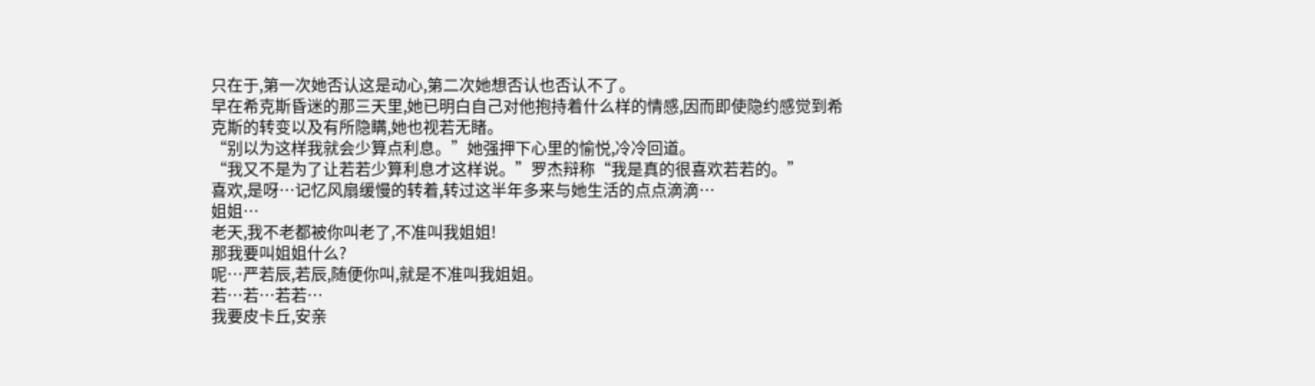只在于,第一次她否认这是动心,第二次她想否认也否认不了。
早在希克斯昏迷的那三天里,她已明白自己对他抱持着什么样的情感,因而即使隐约感觉到希克斯的转变以及有所隐瞒,她也视若无睹。
“别以为这样我就会少算点利息。”她强押下心里的愉悦,冷冷回道。
“我又不是为了让若若少算利息才这样说。”罗杰辩称“我是真的很喜欢若若的。”
喜欢,是呀…记忆风扇缓慢的转着,转过这半年多来与她生活的点点滴滴…
姐姐…
老天,我不老都被你叫老了,不准叫我姐姐!
那我要叫姐姐什么?
呢…严若辰,若辰,随便你叫,就是不准叫我姐姐。
若…若…若若…
我要皮卡丘,安亲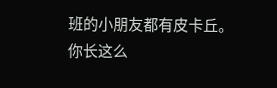班的小朋友都有皮卡丘。
你长这么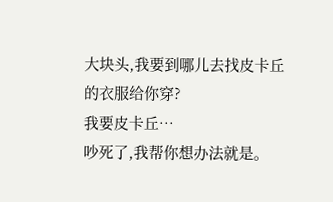大块头,我要到哪儿去找皮卡丘的衣服给你穿?
我要皮卡丘…
吵死了,我帮你想办法就是。